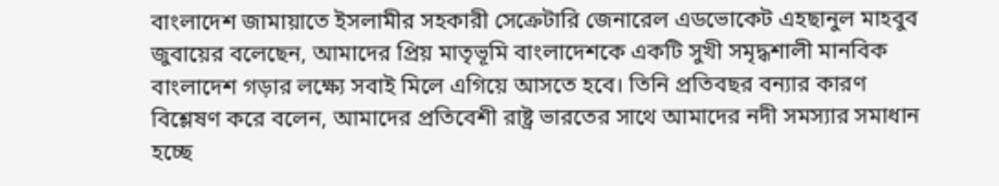বাংলাদেশ জামায়াতে ইসলামীর সহকারী সেক্রেটারি জেনারেল এডভোকেট এহছানুল মাহবুব জুবায়ের বলেছেন, আমাদের প্রিয় মাতৃভূমি বাংলাদেশকে একটি সুখী সমৃদ্ধশালী মানবিক বাংলাদেশ গড়ার লক্ষ্যে সবাই মিলে এগিয়ে আসতে হবে। তিনি প্রতিবছর বন্যার কারণ বিশ্লেষণ করে বলেন, আমাদের প্রতিবেশী রাষ্ট্র ভারতের সাথে আমাদের নদী সমস্যার সমাধান হচ্ছে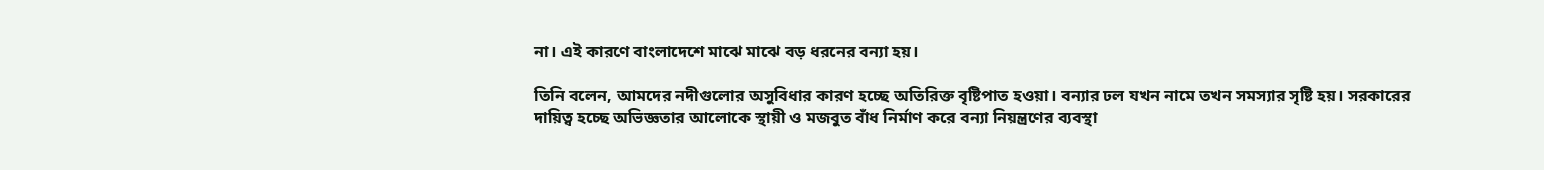না। এই কারণে বাংলাদেশে মাঝে মাঝে বড় ধরনের বন্যা হয়।

তিনি বলেন, আমদের নদীগুলোর অসুবিধার কারণ হচ্ছে অতিরিক্ত বৃষ্টিপাত হওয়া। বন্যার ঢল যখন নামে তখন সমস্যার সৃষ্টি হয়। সরকারের দায়িত্ব হচ্ছে অভিজ্ঞতার আলোকে স্থায়ী ও মজবুত বাঁধ নির্মাণ করে বন্যা নিয়ন্ত্রণের ব্যবস্থা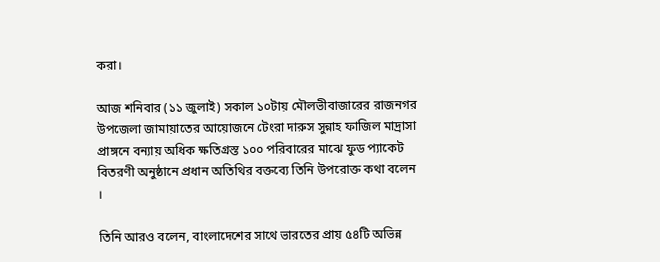করা।

আজ শনিবার (১১ জুলাই) সকাল ১০টায় মৌলভীবাজারের রাজনগর উপজেলা জামায়াতের আয়োজনে টেংরা দারুস সুন্নাহ ফাজিল মাদ্রাসা প্রাঙ্গনে বন্যায় অধিক ক্ষতিগ্রস্ত ১০০ পরিবারের মাঝে ফুড প্যাকেট বিতরণী অনুষ্ঠানে প্রধান অতিথির বক্তব্যে তিনি উপরোক্ত কথা বলেন ।

তিনি আরও বলেন, বাংলাদেশের সাথে ভারতের প্রায় ৫৪টি অভিন্ন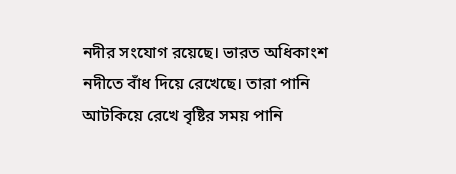নদীর সংযোগ রয়েছে। ভারত অধিকাংশ নদীতে বাঁধ দিয়ে রেখেছে। তারা পানি আটকিয়ে রেখে বৃষ্টির সময় পানি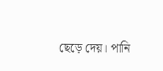ছেড়ে দেয়। পানি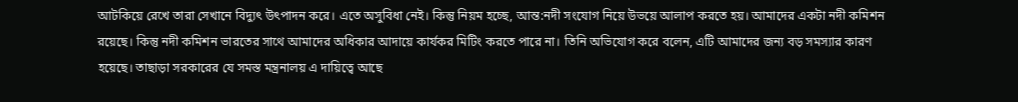আটকিয়ে রেখে তারা সেখানে বিদ্যুৎ উৎপাদন করে। এতে অসুবিধা নেই। কিন্তু নিয়ম হচ্ছে, আন্ত:নদী সংযোগ নিয়ে উভয়ে আলাপ করতে হয়। আমাদের একটা নদী কমিশন রয়েছে। কিন্তু নদী কমিশন ভারতের সাথে আমাদের অধিকার আদায়ে কার্যকর মিটিং করতে পারে না। তিনি অভিযোগ করে বলেন, এটি আমাদের জন্য বড় সমস্যার কারণ হয়েছে। তাছাড়া সরকারের যে সমস্ত মন্ত্রনালয় এ দায়িত্বে আছে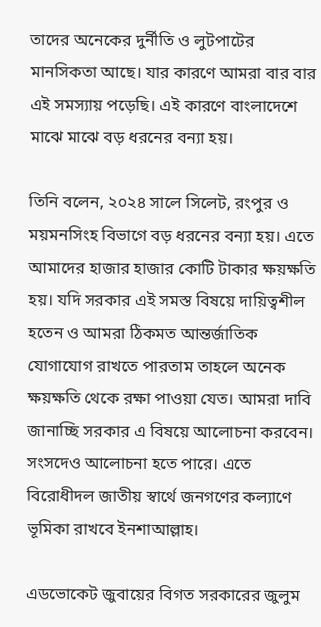তাদের অনেকের দুর্নীতি ও লুটপাটের মানসিকতা আছে। যার কারণে আমরা বার বার এই সমস্যায় পড়েছি। এই কারণে বাংলাদেশে মাঝে মাঝে বড় ধরনের বন্যা হয়।

তিনি বলেন, ২০২৪ সালে সিলেট, রংপুর ও ময়মনসিংহ বিভাগে বড় ধরনের বন্যা হয়। এতে আমাদের হাজার হাজার কোটি টাকার ক্ষয়ক্ষতি হয়। যদি সরকার এই সমস্ত বিষয়ে দায়িত্বশীল হতেন ও আমরা ঠিকমত আন্তর্জাতিক যোগাযোগ রাখতে পারতাম তাহলে অনেক ক্ষয়ক্ষতি থেকে রক্ষা পাওয়া যেত। আমরা দাবি জানাচ্ছি সরকার এ বিষয়ে আলোচনা করবেন। সংসদেও আলোচনা হতে পারে। এতে বিরোধীদল জাতীয় স্বার্থে জনগণের কল্যাণে ভূমিকা রাখবে ইনশাআল্লাহ।

এডভোকেট জুবায়ের বিগত সরকারের জুলুম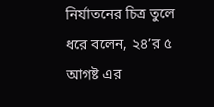নির্যাতনের চিত্র তুলে ধরে বলেন, ২৪’র ৫ আগষ্ট এর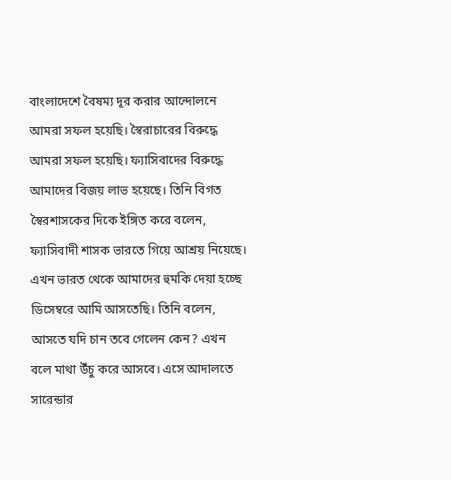বাংলাদেশে বৈষম্য দূর করার আন্দোলনে আমরা সফল হয়েছি। স্বৈরাচারের বিরুদ্ধে আমরা সফল হয়েছি। ফ্যাসিবাদের বিরুদ্ধে আমাদের বিজয় লাভ হয়েছে। তিনি বিগত স্বৈরশাসকের দিকে ইঙ্গিত করে বলেন, ফ্যাসিবাদী শাসক ভারতে গিয়ে আশ্রয় নিয়েছে। এখন ভারত থেকে আমাদের হুমকি দেয়া হচ্ছে ডিসেম্বরে আমি আসতেছি। তিনি বলেন, আসতে যদি চান তবে গেলেন কেন? এখন বলে মাথা উঁচু করে আসবে। এসে আদালতে সারেন্ডার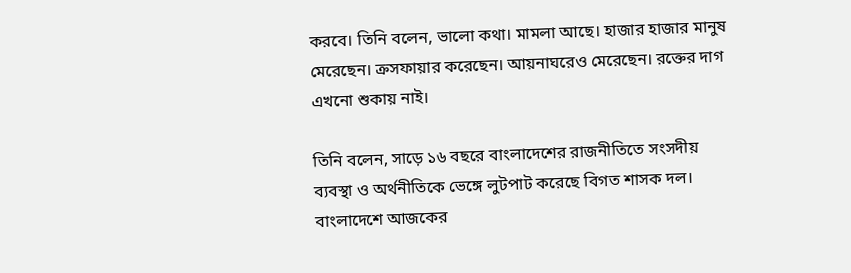করবে। তিনি বলেন, ভালো কথা। মামলা আছে। হাজার হাজার মানুষ মেরেছেন। ক্রসফায়ার করেছেন। আয়নাঘরেও মেরেছেন। রক্তের দাগ এখনো শুকায় নাই।

তিনি বলেন, সাড়ে ১৬ বছরে বাংলাদেশের রাজনীতিতে সংসদীয় ব্যবস্থা ও অর্থনীতিকে ভেঙ্গে লুটপাট করেছে বিগত শাসক দল। বাংলাদেশে আজকের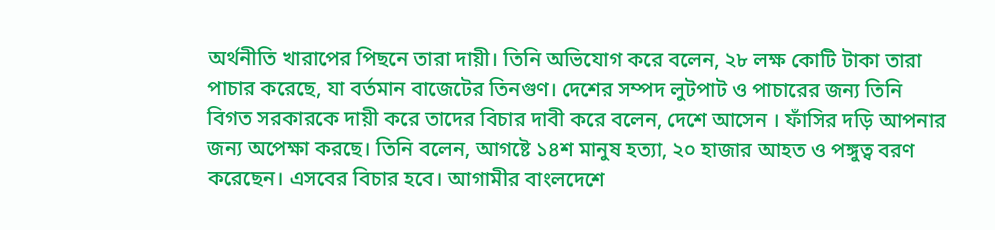অর্থনীতি খারাপের পিছনে তারা দায়ী। তিনি অভিযোগ করে বলেন, ২৮ লক্ষ কোটি টাকা তারা পাচার করেছে, যা বর্তমান বাজেটের তিনগুণ। দেশের সম্পদ লুটপাট ও পাচারের জন্য তিনি বিগত সরকারকে দায়ী করে তাদের বিচার দাবী করে বলেন, দেশে আসেন । ফাঁসির দড়ি আপনার জন্য অপেক্ষা করছে। তিনি বলেন, আগষ্টে ১৪শ মানুষ হত্যা, ২০ হাজার আহত ও পঙ্গুত্ব বরণ করেছেন। এসবের বিচার হবে। আগামীর বাংলদেশে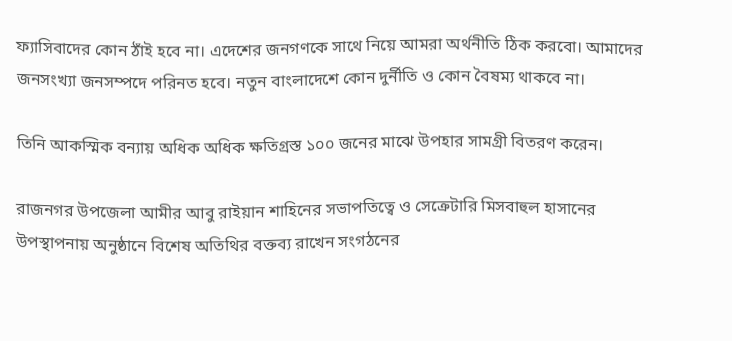ফ্যাসিবাদের কোন ঠাঁই হবে না। এদেশের জনগণকে সাথে নিয়ে আমরা অর্থনীতি ঠিক করবো। আমাদের জনসংখ্যা জনসম্পদে পরিনত হবে। নতুন বাংলাদেশে কোন দুর্নীতি ও কোন বৈষম্য থাকবে না।

তিনি আকস্মিক বন্যায় অধিক অধিক ক্ষতিগ্রস্ত ১০০ জনের মাঝে উপহার সামগ্রী বিতরণ করেন।

রাজনগর উপজেলা আমীর আবু রাইয়ান শাহিনের সভাপতিত্বে ও সেক্রেটারি মিসবাহুল হাসানের উপস্থাপনায় অনুষ্ঠানে বিশেষ অতিথির বক্তব্য রাখেন সংগঠনের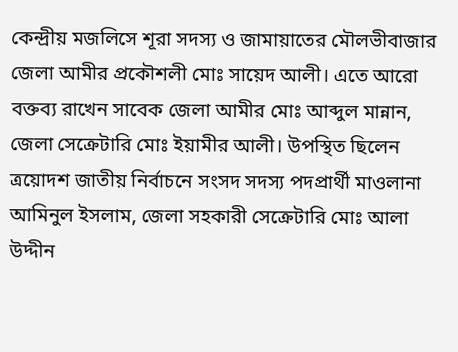কেন্দ্রীয় মজলিসে শূরা সদস্য ও জামায়াতের মৌলভীবাজার জেলা আমীর প্রকৌশলী মোঃ সায়েদ আলী। এতে আরো বক্তব্য রাখেন সাবেক জেলা আমীর মোঃ আব্দুল মান্নান, জেলা সেক্রেটারি মোঃ ইয়ামীর আলী। উপস্থিত ছিলেন ত্রয়োদশ জাতীয় নির্বাচনে সংসদ সদস্য পদপ্রার্থী মাওলানা আমিনুল ইসলাম, জেলা সহকারী সেক্রেটারি মোঃ আলা উদ্দীন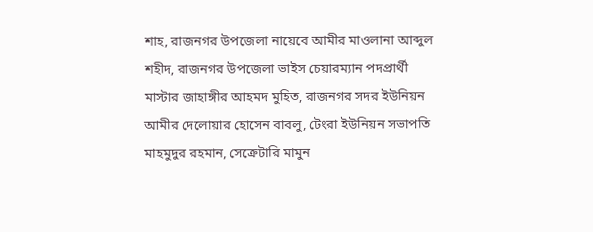শাহ, রাজনগর উপজেলা নায়েবে আমীর মাওলানা আব্দুল শহীদ, রাজনগর উপজেলা ভাইস চেয়ারম্যান পদপ্রার্থী মাস্টার জাহাঙ্গীর আহমদ মুহিত, রাজনগর সদর ইউনিয়ন আমীর দেলোয়ার হোসেন বাবলু, টেংরা ইউনিয়ন সভাপতি মাহমুদুর রহমান, সেক্রেটারি মামুন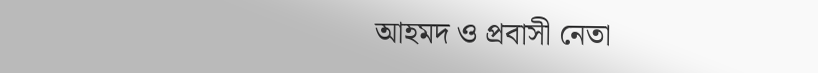আহমদ ও প্রবাসী নেতা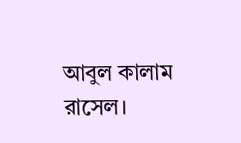আবুল কালাম রাসেল।